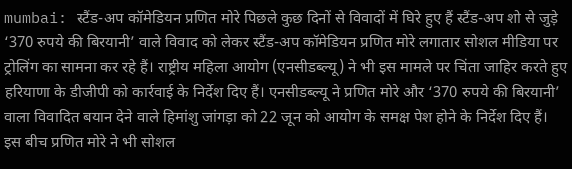mumbai: स्टैंड-अप कॉमेडियन प्रणित मोरे पिछले कुछ दिनों से विवादों में घिरे हुए हैं स्टैंड-अप शो से जुड़े ‘370 रुपये की बिरयानी’ वाले विवाद को लेकर स्टैंड-अप कॉमेडियन प्रणित मोरे लगातार सोशल मीडिया पर ट्रोलिंग का सामना कर रहे हैं। राष्ट्रीय महिला आयोग (एनसीडब्ल्यू) ने भी इस मामले पर चिंता जाहिर करते हुए हरियाणा के डीजीपी को कार्रवाई के निर्देश दिए हैं। एनसीडब्ल्यू ने प्रणित मोरे और ‘370 रुपये की बिरयानी’ वाला विवादित बयान देने वाले हिमांशु जांगड़ा को 22 जून को आयोग के समक्ष पेश होने के निर्देश दिए हैं। इस बीच प्रणित मोरे ने भी सोशल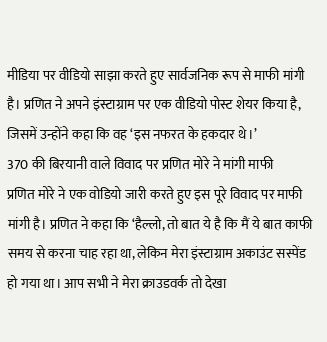मीडिया पर वीडियो साझा करते हुए सार्वजनिक रूप से माफी मांगी है। प्रणित ने अपने इंस्टाग्राम पर एक वीडियो पोस्ट शेयर किया है, जिसमें उन्होंने कहा कि वह ‘इस नफरत के हकदार थे।’
370 की बिरयानी वाले विवाद पर प्रणित मोरे ने मांगी माफी
प्रणित मोरे ने एक वोडियो जारी करते हुए इस पूरे विवाद पर माफी मांगी है। प्रणित ने कहा कि ‘हैल्लो, तो बात ये है कि मैं ये बात काफी समय से करना चाह रहा था, लेकिन मेरा इंस्टाग्राम अकाउंट सस्पेंड हो गया था। आप सभी ने मेरा क्राउडवर्क तो देखा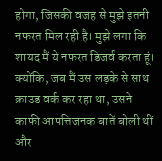होगा, जिसकी वजह से मुझे इतनी नफरत मिल रही है। मुझे लगा कि शायद मैं ये नफरत डिजर्व करता हूं। क्योंकि, जब मैं उस लड़के से साथ क्राउड वर्क कर रहा था, उसने काफी आपत्तिजनक बातें बोली थीं और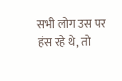सभी लोग उस पर हंस रहे थे, तो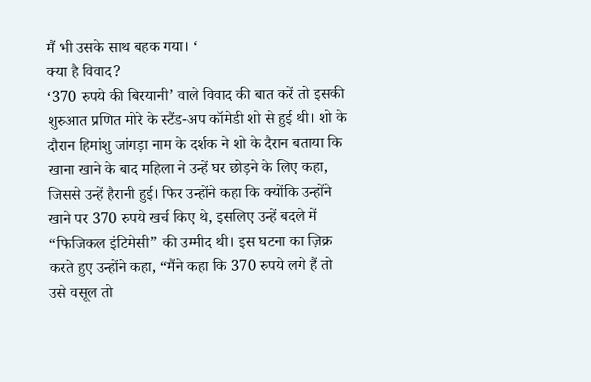मैं भी उसके साथ बहक गया। ‘
क्या है विवाद?
‘370 रुपये की बिरयानी’ वाले विवाद की बात करें तो इसकी शुरुआत प्रणित मोरे के स्टैंड-अप कॉमेडी शो से हुई थी। शो के दौरान हिमांशु जांगड़ा नाम के दर्शक ने शो के दैरान बताया कि खाना खाने के बाद महिला ने उन्हें घर छोड़ने के लिए कहा, जिससे उन्हें हैरानी हुई। फिर उन्होंने कहा कि क्योंकि उन्होंने खाने पर 370 रुपये खर्च किए थे, इसलिए उन्हें बदले में “फिजिकल इंटिमेसी” की उम्मीद थी। इस घटना का ज़िक्र करते हुए उन्होंने कहा, “मैंने कहा कि 370 रुपये लगे हैं तो उसे वसूल तो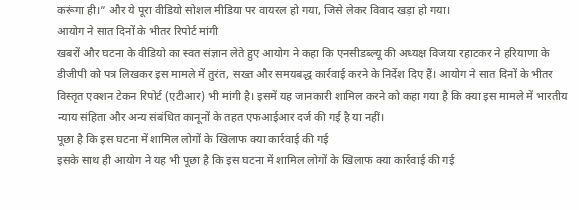करूंगा ही।” और ये पूरा वीडियो सोशल मीडिया पर वायरल हो गया, जिसे लेकर विवाद खड़ा हो गया।
आयोग ने सात दिनों के भीतर रिपोर्ट मांगी
खबरों और घटना के वीडियो का स्वत संज्ञान लेते हुए आयोग ने कहा कि एनसीडब्ल्यू की अध्यक्ष विजया रहाटकर ने हरियाणा के डीजीपी को पत्र लिखकर इस मामले में तुरंत, सख्त और समयबद्ध कार्रवाई करने के निर्देश दिए हैं। आयोग ने सात दिनों के भीतर विस्तृत एक्शन टेकन रिपोर्ट (एटीआर) भी मांगी है। इसमें यह जानकारी शामिल करने को कहा गया है कि क्या इस मामले में भारतीय न्याय संहिता और अन्य संबंधित कानूनों के तहत एफआईआर दर्ज की गई है या नहीं।
पूछा है कि इस घटना में शामिल लोगों के खिलाफ क्या कार्रवाई की गई
इसके साथ ही आयोग ने यह भी पूछा है कि इस घटना में शामिल लोगों के खिलाफ क्या कार्रवाई की गई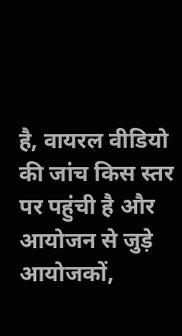है, वायरल वीडियो की जांच किस स्तर पर पहुंची है और आयोजन से जुड़े आयोजकों,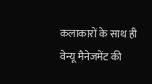कलाकारों के साथ ही वेन्यू मैनेजमेंट की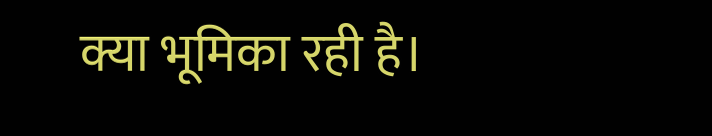क्या भूमिका रही है।